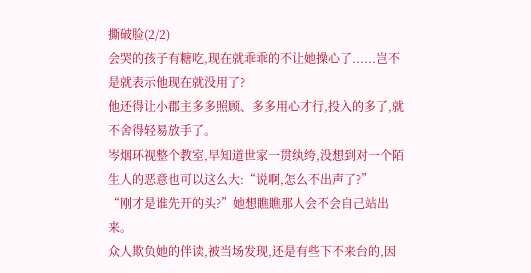撕破脸(2/2)
会哭的孩子有糖吃,现在就乖乖的不让她操心了......岂不是就表示他现在就没用了?
他还得让小郡主多多照顾、多多用心才行,投入的多了,就不舍得轻易放手了。
岑烟环视整个教室,早知道世家一贯纨绔,没想到对一个陌生人的恶意也可以这么大:“说啊,怎么不出声了?”
“刚才是谁先开的头?”她想瞧瞧那人会不会自己站出来。
众人欺负她的伴读,被当场发现,还是有些下不来台的,因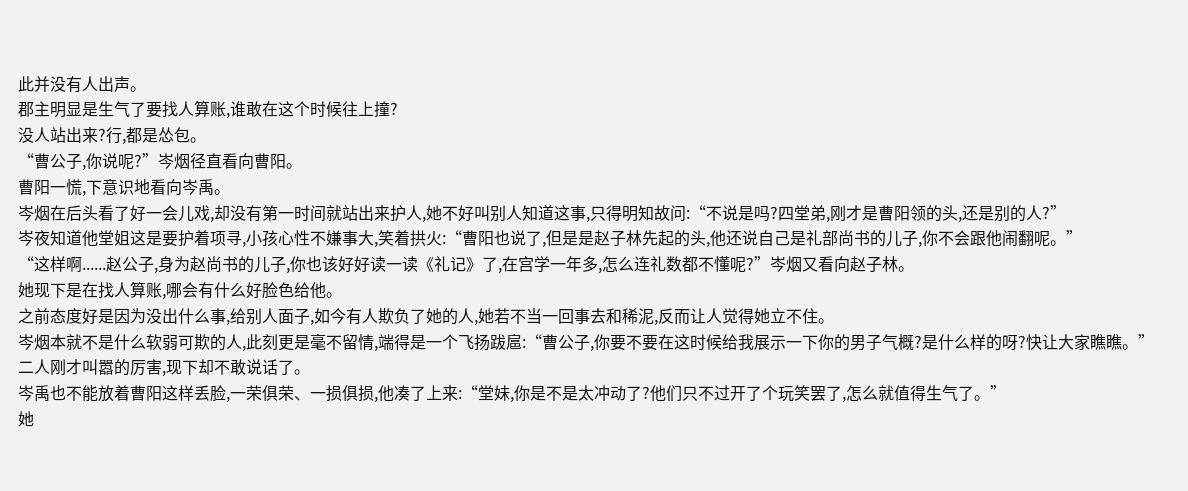此并没有人出声。
郡主明显是生气了要找人算账,谁敢在这个时候往上撞?
没人站出来?行,都是怂包。
“曹公子,你说呢?”岑烟径直看向曹阳。
曹阳一慌,下意识地看向岑禹。
岑烟在后头看了好一会儿戏,却没有第一时间就站出来护人,她不好叫别人知道这事,只得明知故问:“不说是吗?四堂弟,刚才是曹阳领的头,还是别的人?”
岑夜知道他堂姐这是要护着项寻,小孩心性不嫌事大,笑着拱火:“曹阳也说了,但是是赵子林先起的头,他还说自己是礼部尚书的儿子,你不会跟他闹翻呢。”
“这样啊......赵公子,身为赵尚书的儿子,你也该好好读一读《礼记》了,在宫学一年多,怎么连礼数都不懂呢?”岑烟又看向赵子林。
她现下是在找人算账,哪会有什么好脸色给他。
之前态度好是因为没出什么事,给别人面子,如今有人欺负了她的人,她若不当一回事去和稀泥,反而让人觉得她立不住。
岑烟本就不是什么软弱可欺的人,此刻更是毫不留情,端得是一个飞扬跋扈:“曹公子,你要不要在这时候给我展示一下你的男子气概?是什么样的呀?快让大家瞧瞧。”
二人刚才叫嚣的厉害,现下却不敢说话了。
岑禹也不能放着曹阳这样丢脸,一荣俱荣、一损俱损,他凑了上来:“堂妹,你是不是太冲动了?他们只不过开了个玩笑罢了,怎么就值得生气了。”
她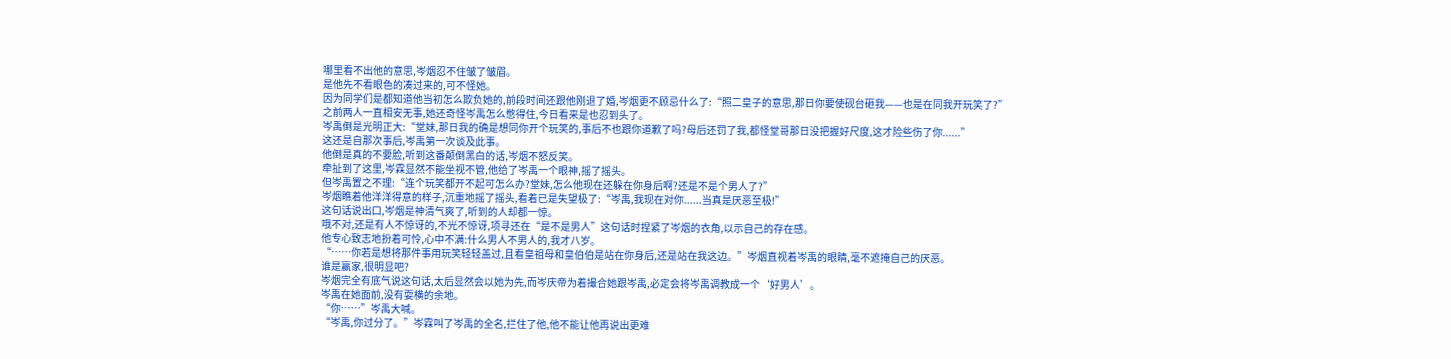哪里看不出他的意思,岑烟忍不住皱了皱眉。
是他先不看眼色的凑过来的,可不怪她。
因为同学们是都知道他当初怎么欺负她的,前段时间还跟他刚退了婚,岑烟更不顾忌什么了:“照二皇子的意思,那日你要使砚台砸我——也是在同我开玩笑了?”
之前两人一直相安无事,她还奇怪岑禹怎么憋得住,今日看来是也忍到头了。
岑禹倒是光明正大:“堂妹,那日我的确是想同你开个玩笑的,事后不也跟你道歉了吗?母后还罚了我,都怪堂哥那日没把握好尺度,这才险些伤了你......”
这还是自那次事后,岑禹第一次谈及此事。
他倒是真的不要脸,听到这番颠倒黑白的话,岑烟不怒反笑。
牵扯到了这里,岑霖显然不能坐视不管,他给了岑禹一个眼神,摇了摇头。
但岑禹置之不理:“连个玩笑都开不起可怎么办?堂妹,怎么他现在还躲在你身后啊?还是不是个男人了?”
岑烟瞧着他洋洋得意的样子,沉重地摇了摇头,看着已是失望极了:“岑禹,我现在对你......当真是厌恶至极!”
这句话说出口,岑烟是神清气爽了,听到的人却都一惊。
哦不对,还是有人不惊讶的,不光不惊讶,项寻还在“是不是男人”这句话时捏紧了岑烟的衣角,以示自己的存在感。
他专心致志地扮着可怜,心中不满:什么男人不男人的,我才八岁。
“……你若是想将那件事用玩笑轻轻盖过,且看皇祖母和皇伯伯是站在你身后,还是站在我这边。”岑烟直视着岑禹的眼睛,毫不遮掩自己的厌恶。
谁是赢家,很明显吧?
岑烟完全有底气说这句话,太后显然会以她为先,而岑庆帝为着撮合她跟岑禹,必定会将岑禹调教成一个‘好男人’。
岑禹在她面前,没有耍横的余地。
“你……”岑禹大喊。
“岑禹,你过分了。”岑霖叫了岑禹的全名,拦住了他,他不能让他再说出更难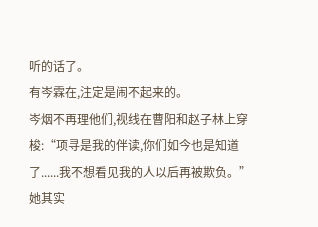听的话了。
有岑霖在,注定是闹不起来的。
岑烟不再理他们,视线在曹阳和赵子林上穿梭:“项寻是我的伴读,你们如今也是知道了......我不想看见我的人以后再被欺负。”
她其实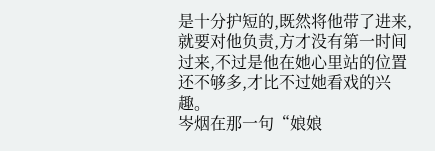是十分护短的,既然将他带了进来,就要对他负责,方才没有第一时间过来,不过是他在她心里站的位置还不够多,才比不过她看戏的兴趣。
岑烟在那一句“娘娘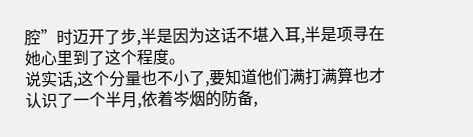腔”时迈开了步,半是因为这话不堪入耳,半是项寻在她心里到了这个程度。
说实话,这个分量也不小了,要知道他们满打满算也才认识了一个半月,依着岑烟的防备,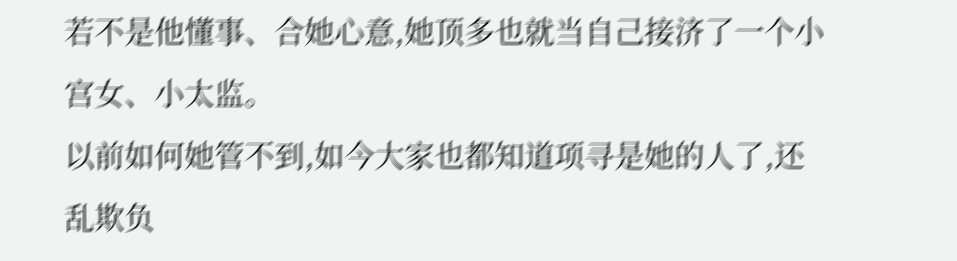若不是他懂事、合她心意,她顶多也就当自己接济了一个小宫女、小太监。
以前如何她管不到,如今大家也都知道项寻是她的人了,还乱欺负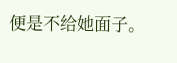便是不给她面子。